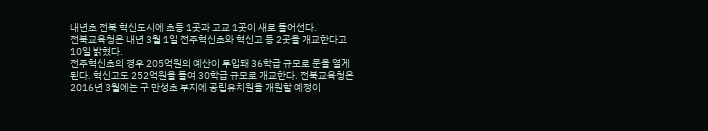내년초 전북 혁신도시에 초등 1곳과 고교 1곳이 새로 들어선다.
전북교육청은 내년 3월 1일 전주혁신초와 혁신고 등 2곳을 개교한다고 10일 밝혔다.
전주혁신초의 경우 205억원의 예산이 투입돼 36학급 규모로 문을 열게 된다. 혁신고도 252억원을 들여 30학급 규모로 개교한다. 전북교육청은 2016년 3월에는 구 만성초 부지에 공립유치원을 개원할 예정이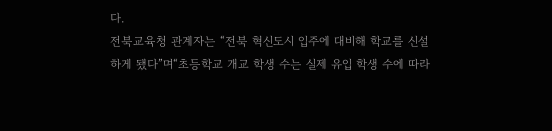다.
전북교육청 관계자는 “전북 혁신도시 입주에 대비해 학교를 신설하게 됐다”며“초등학교 개교 학생 수는 실제 유입 학생 수에 따라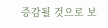증감될 것으로 보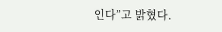인다”고 밝혔다.